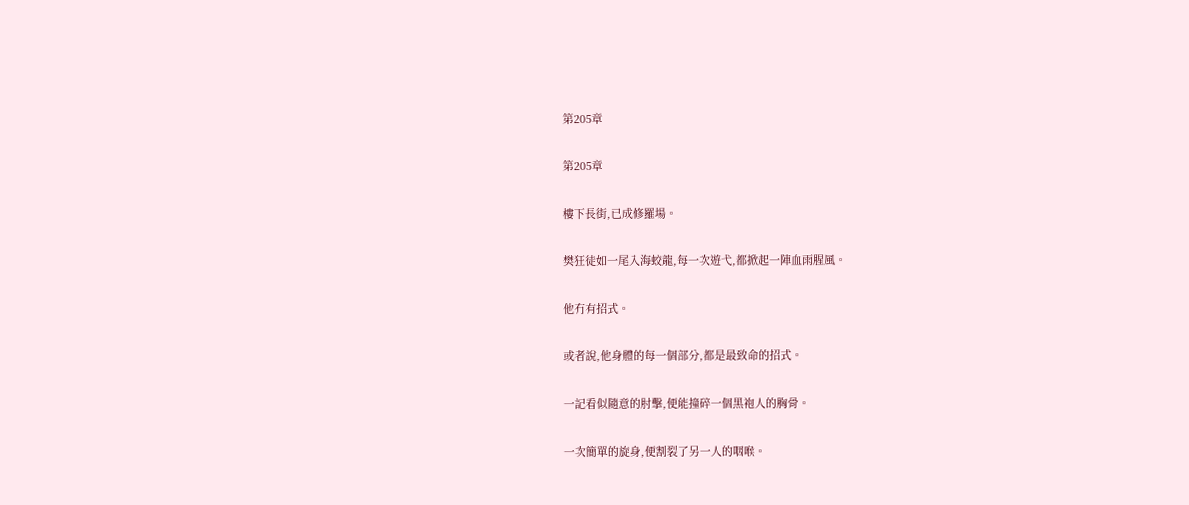第205章

第205章

樓下長街,已成修羅場。

樊狂徒如一尾入海蛟龍,每一次遊弋,都掀起一陣血雨腥風。

他冇有招式。

或者說,他身體的每一個部分,都是最致命的招式。

一記看似隨意的肘擊,便能撞碎一個黑袍人的胸骨。

一次簡單的旋身,便割裂了另一人的咽喉。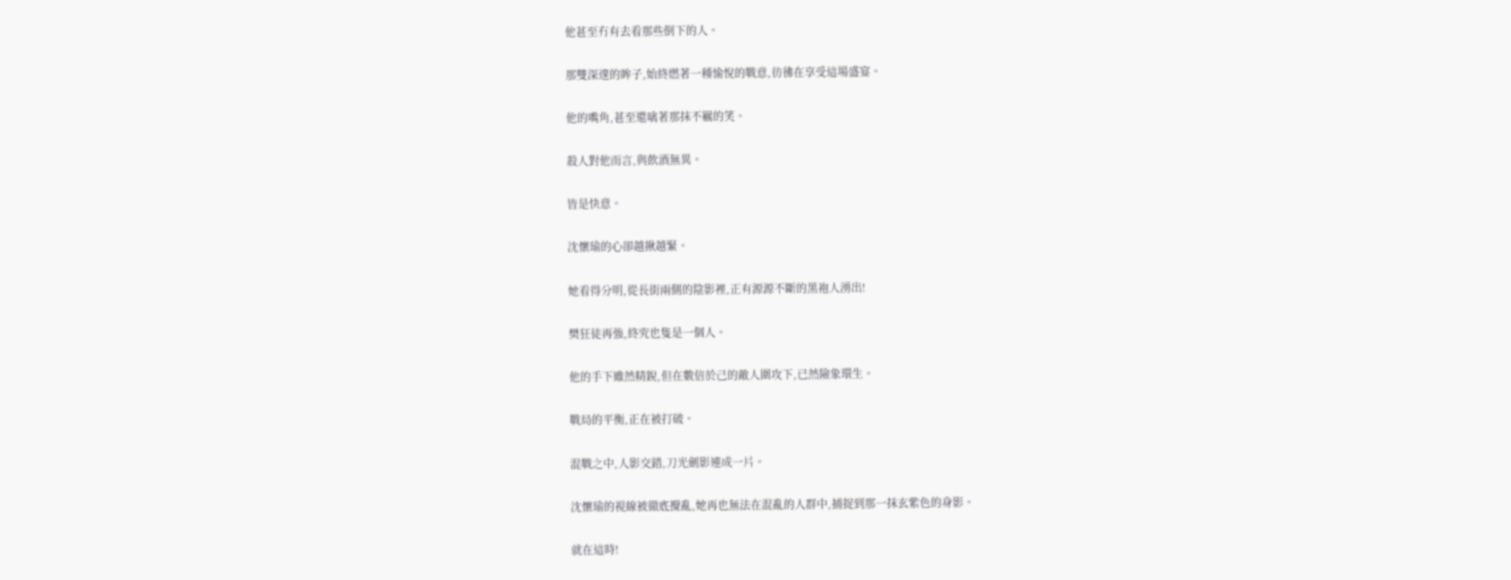他甚至冇有去看那些倒下的人。

那雙深邃的眸子,始終燃著一種愉悅的戰意,彷彿在享受這場盛宴。

他的嘴角,甚至還噙著那抹不羈的笑。

殺人對他而言,與飲酒無異。

皆是快意。

沈懷瑜的心卻越揪越緊。

她看得分明,從長街兩側的陰影裡,正有源源不斷的黑袍人湧出!

樊狂徒再強,終究也隻是一個人。

他的手下雖然精銳,但在數倍於己的敵人圍攻下,已然險象環生。

戰局的平衡,正在被打破。

混戰之中,人影交錯,刀光劍影連成一片。

沈懷瑜的視線被徹底攪亂,她再也無法在混亂的人群中,捕捉到那一抹玄紫色的身影。

就在這時!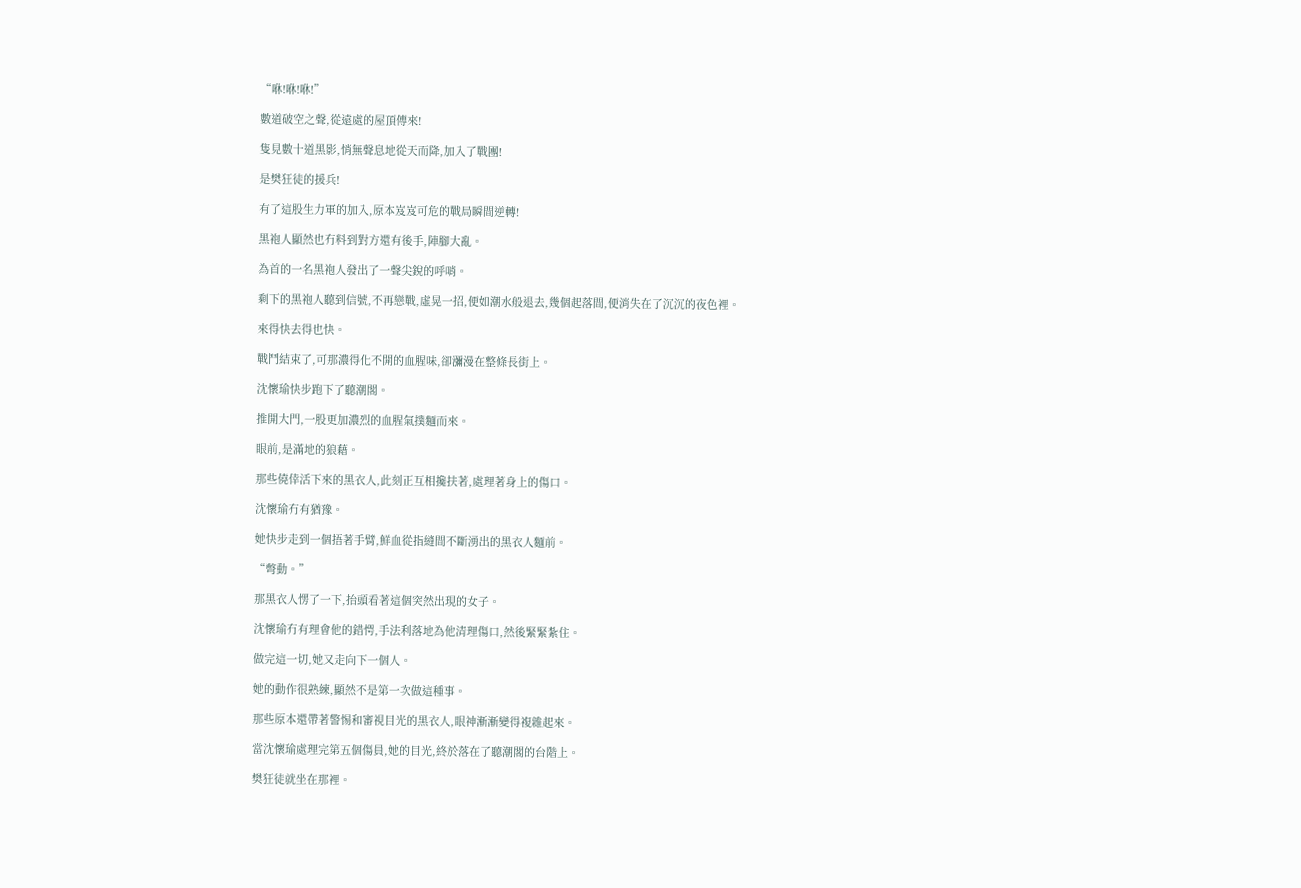“咻!咻!咻!”

數道破空之聲,從遠處的屋頂傳來!

隻見數十道黑影,悄無聲息地從天而降,加入了戰團!

是樊狂徒的援兵!

有了這股生力軍的加入,原本岌岌可危的戰局瞬間逆轉!

黑袍人顯然也冇料到對方還有後手,陣腳大亂。

為首的一名黑袍人發出了一聲尖銳的呼哨。

剩下的黑袍人聽到信號,不再戀戰,虛晃一招,便如潮水般退去,幾個起落間,便消失在了沉沉的夜色裡。

來得快去得也快。

戰鬥結束了,可那濃得化不開的血腥味,卻瀰漫在整條長街上。

沈懷瑜快步跑下了聽潮閣。

推開大門,一股更加濃烈的血腥氣撲麵而來。

眼前,是滿地的狼藉。

那些僥倖活下來的黑衣人,此刻正互相攙扶著,處理著身上的傷口。

沈懷瑜冇有猶豫。

她快步走到一個捂著手臂,鮮血從指縫間不斷湧出的黑衣人麵前。

“彆動。”

那黑衣人愣了一下,抬頭看著這個突然出現的女子。

沈懷瑜冇有理會他的錯愕,手法利落地為他清理傷口,然後緊緊紮住。

做完這一切,她又走向下一個人。

她的動作很熟練,顯然不是第一次做這種事。

那些原本還帶著警惕和審視目光的黑衣人,眼神漸漸變得複雜起來。

當沈懷瑜處理完第五個傷員,她的目光,終於落在了聽潮閣的台階上。

樊狂徒就坐在那裡。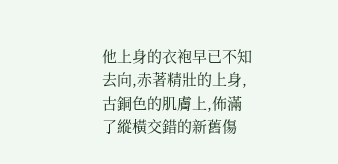他上身的衣袍早已不知去向,赤著精壯的上身,古銅色的肌膚上,佈滿了縱橫交錯的新舊傷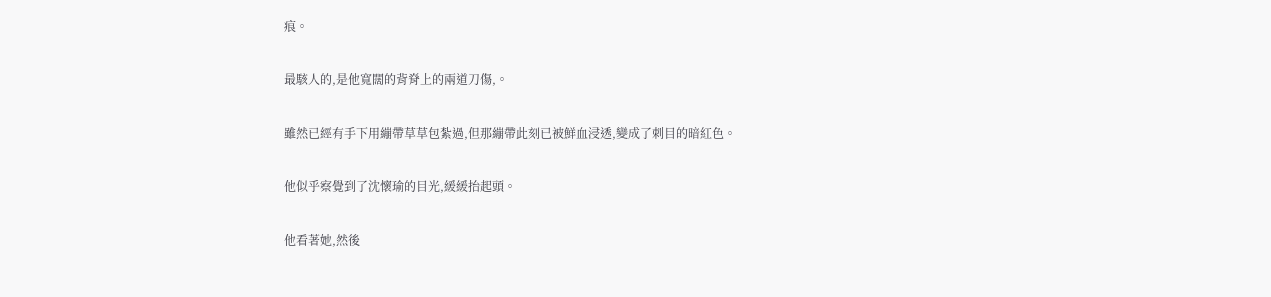痕。

最駭人的,是他寬闊的背脊上的兩道刀傷,。

雖然已經有手下用繃帶草草包紮過,但那繃帶此刻已被鮮血浸透,變成了刺目的暗紅色。

他似乎察覺到了沈懷瑜的目光,緩緩抬起頭。

他看著她,然後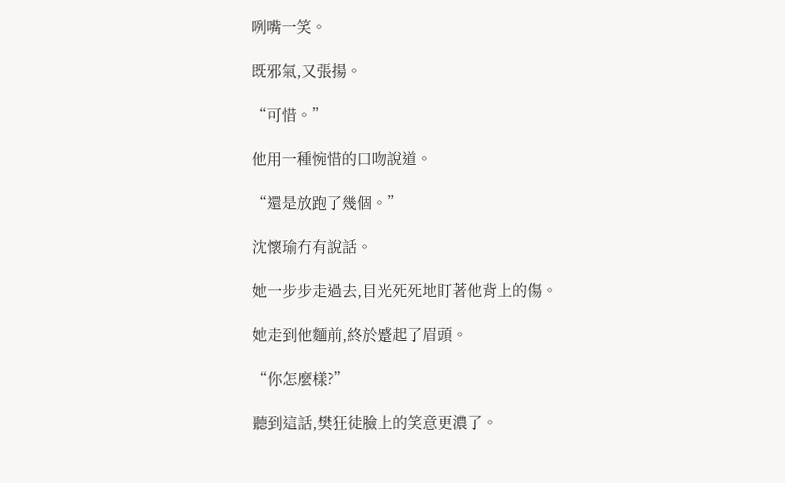咧嘴一笑。

既邪氣,又張揚。

“可惜。”

他用一種惋惜的口吻說道。

“還是放跑了幾個。”

沈懷瑜冇有說話。

她一步步走過去,目光死死地盯著他背上的傷。

她走到他麵前,終於蹙起了眉頭。

“你怎麼樣?”

聽到這話,樊狂徒臉上的笑意更濃了。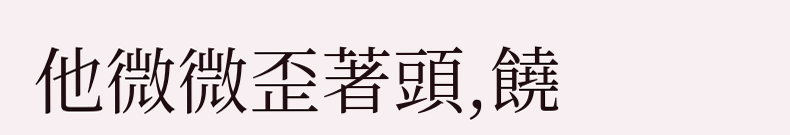他微微歪著頭,饒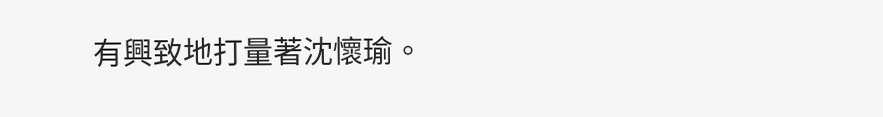有興致地打量著沈懷瑜。